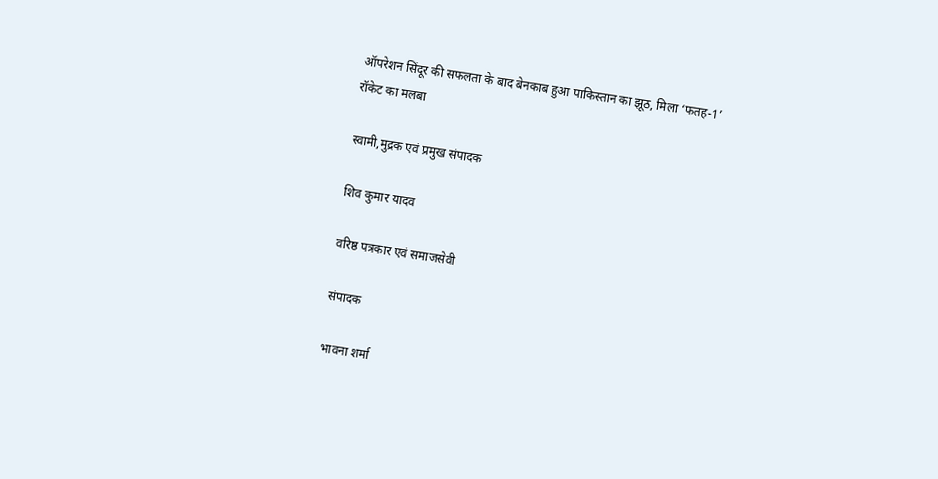ऑपरेशन सिंदूर की सफलता के बाद बेनकाब हुआ पाकिस्तान का झूठ, मिला ‘फतह-1’ रॉकेट का मलबा

स्वामी,मुद्रक एवं प्रमुख संपादक

शिव कुमार यादव

वरिष्ठ पत्रकार एवं समाजसेवी

संपादक

भावना शर्मा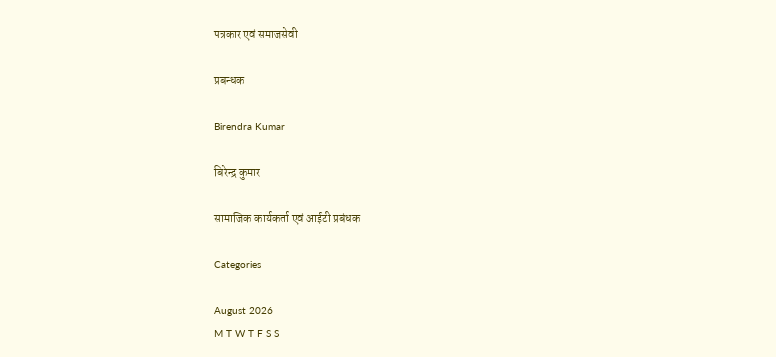पत्रकार एवं समाजसेवी

प्रबन्धक

Birendra Kumar

बिरेन्द्र कुमार

सामाजिक कार्यकर्ता एवं आईटी प्रबंधक

Categories

August 2026
M T W T F S S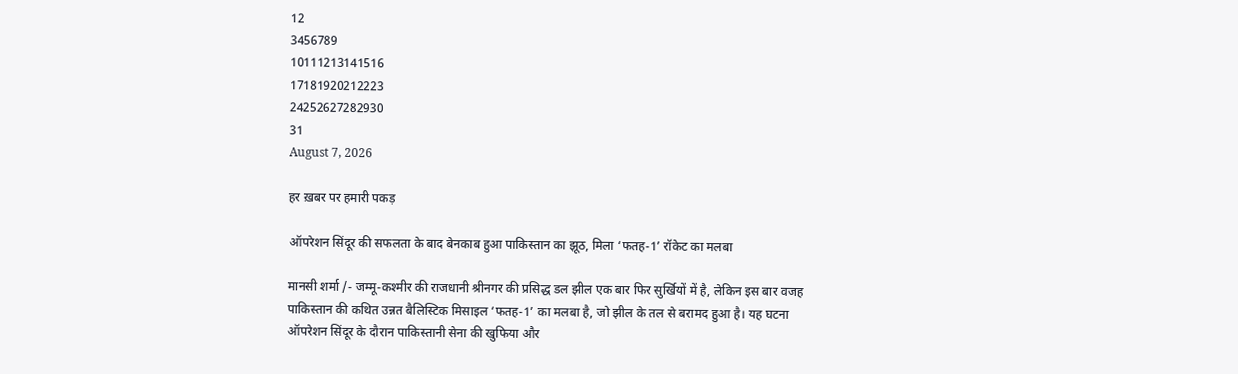12
3456789
10111213141516
17181920212223
24252627282930
31
August 7, 2026

हर ख़बर पर हमारी पकड़

ऑपरेशन सिंदूर की सफलता के बाद बेनकाब हुआ पाकिस्तान का झूठ, मिला ‘फतह-1’ रॉकेट का मलबा

मानसी शर्मा /- जम्मू-कश्मीर की राजधानी श्रीनगर की प्रसिद्ध डल झील एक बार फिर सुर्खियों में है, लेकिन इस बार वजह पाकिस्तान की कथित उन्नत बैलिस्टिक मिसाइल ‘फतह-1’ का मलबा है, जो झील के तल से बरामद हुआ है। यह घटना ऑपरेशन सिंदूर के दौरान पाकिस्तानी सेना की खुफिया और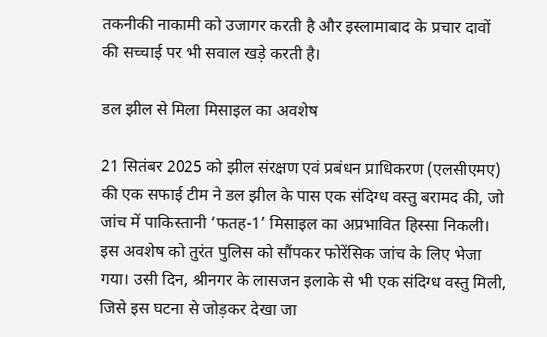तकनीकी नाकामी को उजागर करती है और इस्लामाबाद के प्रचार दावों की सच्चाई पर भी सवाल खड़े करती है।

डल झील से मिला मिसाइल का अवशेष

21 सितंबर 2025 को झील संरक्षण एवं प्रबंधन प्राधिकरण (एलसीएमए) की एक सफाई टीम ने डल झील के पास एक संदिग्ध वस्तु बरामद की, जो जांच में पाकिस्तानी ‘फतह-1’ मिसाइल का अप्रभावित हिस्सा निकली। इस अवशेष को तुरंत पुलिस को सौंपकर फोरेंसिक जांच के लिए भेजा गया। उसी दिन, श्रीनगर के लासजन इलाके से भी एक संदिग्ध वस्तु मिली, जिसे इस घटना से जोड़कर देखा जा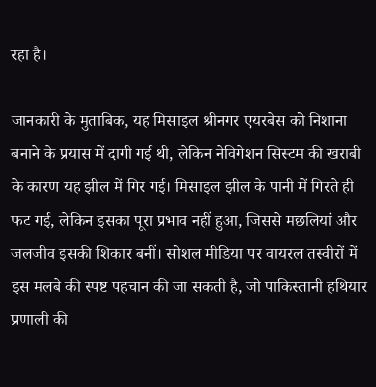रहा है।

जानकारी के मुताबिक, यह मिसाइल श्रीनगर एयरबेस को निशाना बनाने के प्रयास में दागी गई थी, लेकिन नेविगेशन सिस्टम की खराबी के कारण यह झील में गिर गई। मिसाइल झील के पानी में गिरते ही फट गई, लेकिन इसका पूरा प्रभाव नहीं हुआ, जिससे मछलियां और जलजीव इसकी शिकार बनीं। सोशल मीडिया पर वायरल तस्वीरों में इस मलबे की स्पष्ट पहचान की जा सकती है, जो पाकिस्तानी हथियार प्रणाली की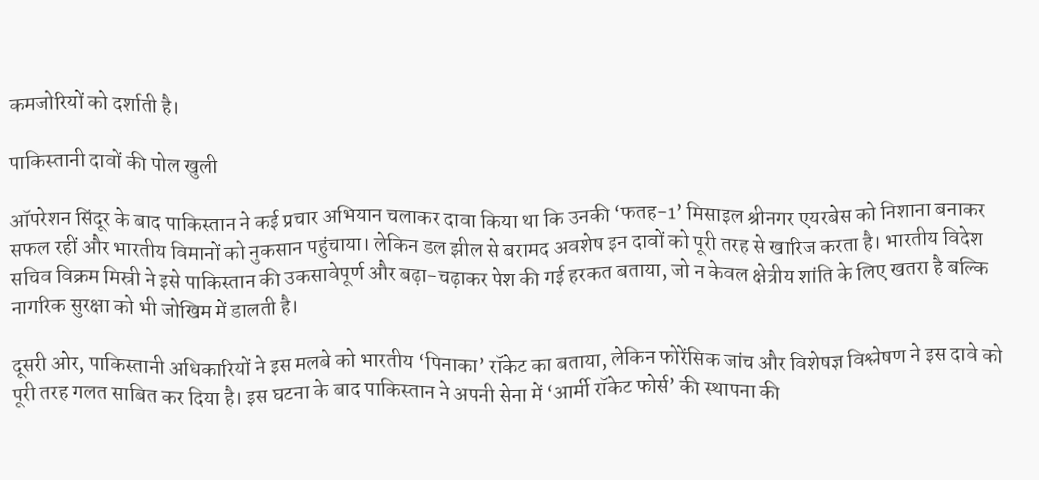कमजोरियों को दर्शाती है।

पाकिस्तानी दावों की पोल खुली

ऑपरेशन सिंदूर के बाद पाकिस्तान ने कई प्रचार अभियान चलाकर दावा किया था कि उनकी ‘फतह-1’ मिसाइल श्रीनगर एयरबेस को निशाना बनाकर सफल रहीं और भारतीय विमानों को नुकसान पहुंचाया। लेकिन डल झील से बरामद अवशेष इन दावों को पूरी तरह से खारिज करता है। भारतीय विदेश सचिव विक्रम मिस्री ने इसे पाकिस्तान की उकसावेपूर्ण और बढ़ा-चढ़ाकर पेश की गई हरकत बताया, जो न केवल क्षेत्रीय शांति के लिए खतरा है बल्कि नागरिक सुरक्षा को भी जोखिम में डालती है।

दूसरी ओर, पाकिस्तानी अधिकारियों ने इस मलबे को भारतीय ‘पिनाका’ रॉकेट का बताया, लेकिन फोरेंसिक जांच और विशेषज्ञ विश्लेषण ने इस दावे को पूरी तरह गलत साबित कर दिया है। इस घटना के बाद पाकिस्तान ने अपनी सेना में ‘आर्मी रॉकेट फोर्स’ की स्थापना की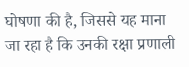घोषणा की है, जिससे यह माना जा रहा है कि उनकी रक्षा प्रणाली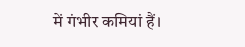में गंभीर कमियां हैं।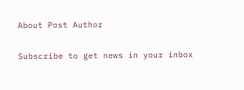About Post Author

Subscribe to get news in your inbox